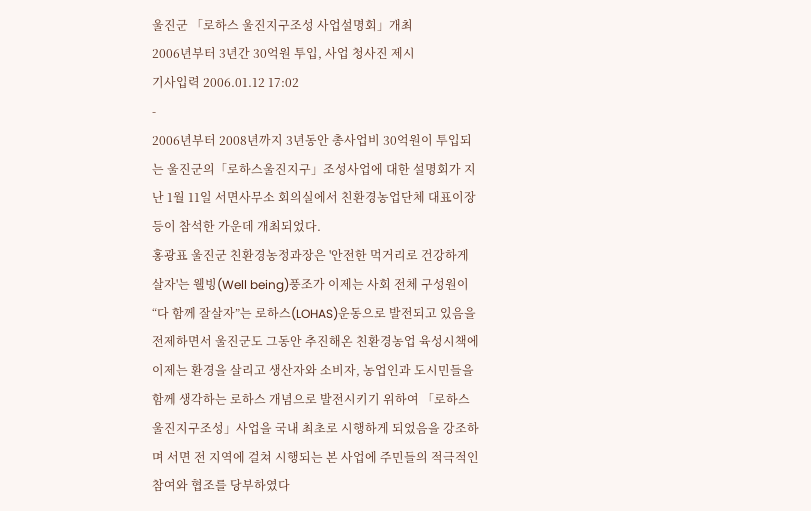울진군 「로하스 울진지구조성 사업설명회」개최
2006년부터 3년간 30억원 투입, 사업 청사진 제시
기사입력 2006.01.12 17:02
-
2006년부터 2008년까지 3년동안 총사업비 30억원이 투입되는 울진군의「로하스울진지구」조성사업에 대한 설명회가 지난 1월 11일 서면사무소 회의실에서 친환경농업단체 대표이장 등이 참석한 가운데 개최되었다.
홍광표 울진군 친환경농정과장은 '안전한 먹거리로 건강하게 살자'는 웰빙(Well being)풍조가 이제는 사회 전체 구성원이 “다 함께 잘살자”는 로하스(LOHAS)운동으로 발전되고 있음을 전제하면서 울진군도 그동안 추진해온 친환경농업 육성시책에 이제는 환경을 살리고 생산자와 소비자, 농업인과 도시민들을 함께 생각하는 로하스 개념으로 발전시키기 위하여 「로하스울진지구조성」사업을 국내 최초로 시행하게 되었음을 강조하며 서면 전 지역에 걸쳐 시행되는 본 사업에 주민들의 적극적인 참여와 협조를 당부하였다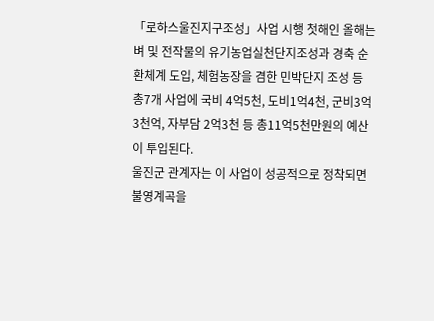「로하스울진지구조성」사업 시행 첫해인 올해는 벼 및 전작물의 유기농업실천단지조성과 경축 순환체계 도입, 체험농장을 겸한 민박단지 조성 등 총7개 사업에 국비 4억5천, 도비1억4천, 군비3억3천억, 자부담 2억3천 등 총11억5천만원의 예산이 투입된다.
울진군 관계자는 이 사업이 성공적으로 정착되면 불영계곡을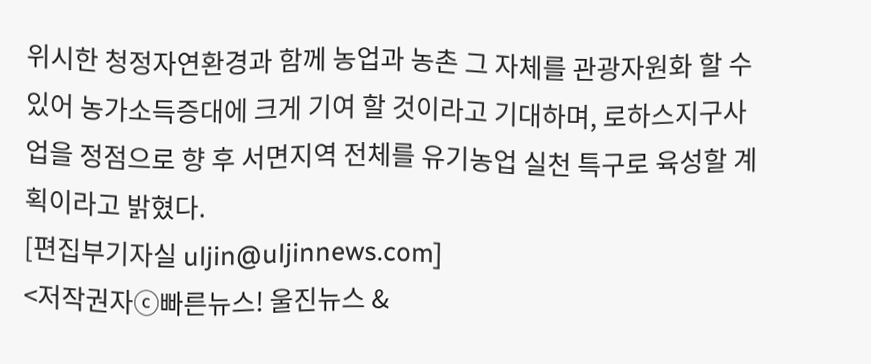위시한 청정자연환경과 함께 농업과 농촌 그 자체를 관광자원화 할 수 있어 농가소득증대에 크게 기여 할 것이라고 기대하며, 로하스지구사업을 정점으로 향 후 서면지역 전체를 유기농업 실천 특구로 육성할 계획이라고 밝혔다.
[편집부기자실 uljin@uljinnews.com]
<저작권자ⓒ빠른뉴스! 울진뉴스 &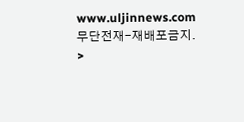www.uljinnews.com 무단전재-재배포금지. >